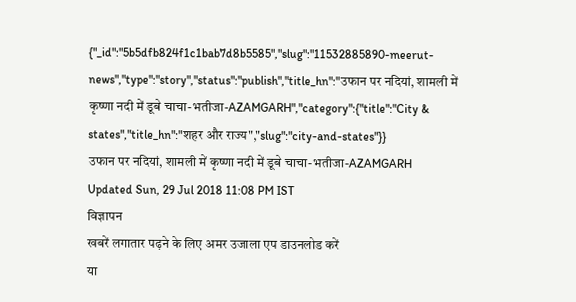{"_id":"5b5dfb824f1c1bab7d8b5585","slug":"11532885890-meerut-news","type":"story","status":"publish","title_hn":"उफान पर नदियां, शामली में कृष्णा नदी में डूबे चाचा-भतीजा-AZAMGARH","category":{"title":"City & states","title_hn":"शहर और राज्य","slug":"city-and-states"}}
उफान पर नदियां, शामली में कृष्णा नदी में डूबे चाचा-भतीजा-AZAMGARH
Updated Sun, 29 Jul 2018 11:08 PM IST
विज्ञापन
खबरें लगातार पढ़ने के लिए अमर उजाला एप डाउनलोड करें
या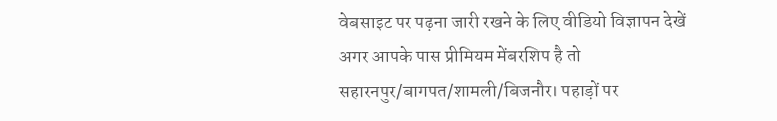वेबसाइट पर पढ़ना जारी रखने के लिए वीडियो विज्ञापन देखें
अगर आपके पास प्रीमियम मेंबरशिप है तो
सहारनपुर/बागपत/शामली/बिजनौर। पहाड़ों पर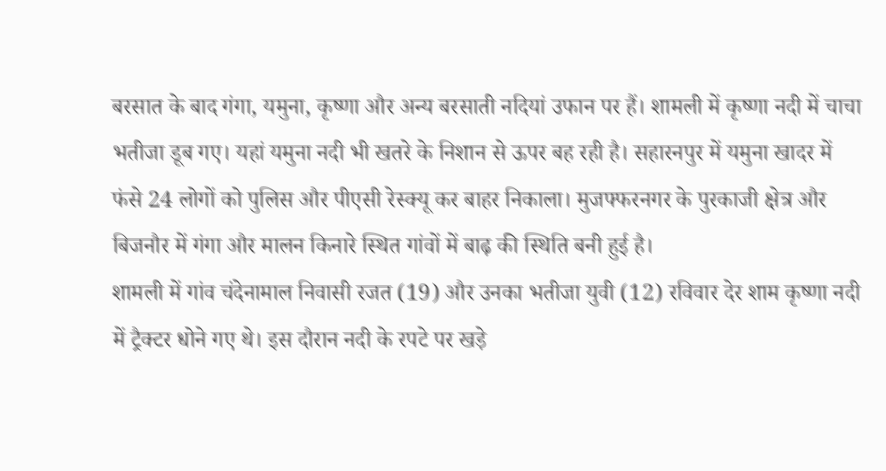बरसात के बाद गंगा, यमुना, कृष्णा और अन्य बरसाती नदियां उफान पर हैं। शामली में कृष्णा नदी में चाचा भतीजा डूब गए। यहां यमुना नदी भी खतरे के निशान से ऊपर बह रही है। सहारनपुर में यमुना खादर में फंसे 24 लोगों को पुलिस और पीएसी रेस्क्यू कर बाहर निकाला। मुजफ्फरनगर के पुरकाजी क्षेत्र और बिजनौर में गंगा और मालन किनारे स्थित गांवों में बाढ़ की स्थिति बनी हुई है।
शामली में गांव चंदेनामाल निवासी रजत (19) और उनका भतीजा युवी (12) रविवार देर शाम कृष्णा नदी में ट्रैक्टर धोने गए थे। इस दौरान नदी के रपटे पर खड़े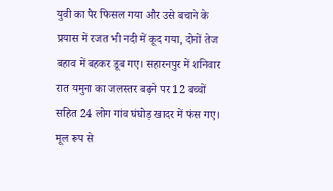युवी का पैर फिसल गया और उसे बचाने के प्रयास में रजत भी नदी में कूद गया, दोनों तेज बहाव में बहकर डूब गए। सहारनपुर में शनिवार रात यमुना का जलस्तर बढ़ने पर 12 बच्चों सहित 24 लोग गांव घंघोड़ खादर में फंस गए। मूल रूप से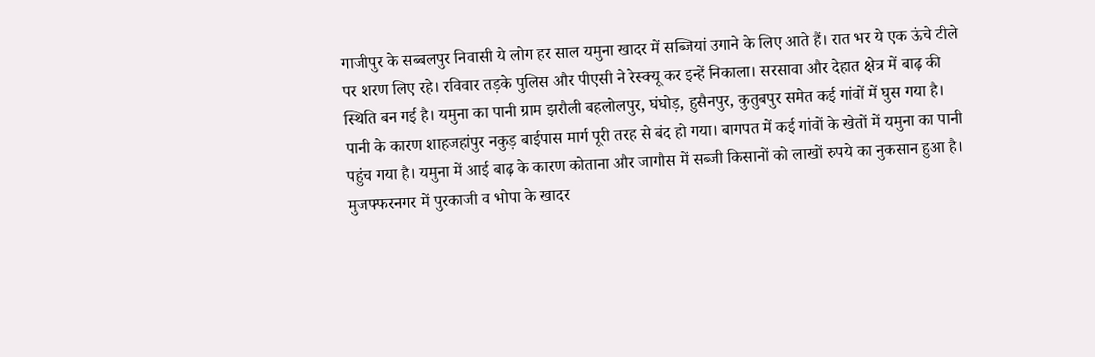गाजीपुर के सब्बलपुर निवासी ये लोग हर साल यमुना खादर में सब्जियां उगाने के लिए आते हैं। रात भर ये एक ऊंचे टीले पर शरण लिए रहे। रविवार तड़के पुलिस और पीएसी ने रेस्क्यू कर इन्हें निकाला। सरसावा और देहात क्षेत्र में बाढ़ की स्थिति बन गई है। यमुना का पानी ग्राम झरौली बहलोलपुर, घंघोड़, हुसैनपुर, कुतुबपुर समेत कई गांवों में घुस गया है। पानी के कारण शाहजहांपुर नकुड़ बाईपास मार्ग पूरी तरह से बंद हो गया। बागपत में कई गांवों के खेतों में यमुना का पानी पहुंच गया है। यमुना में आई बाढ़ के कारण कोताना और जागौस में सब्जी किसानों को लाखों रुपये का नुकसान हुआ है। मुजफ्फरनगर में पुरकाजी व भोपा के खादर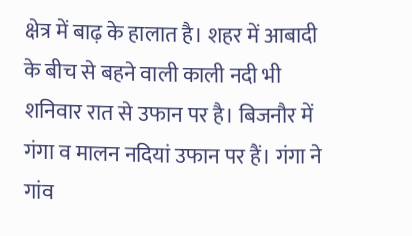क्षेत्र में बाढ़ के हालात है। शहर में आबादी के बीच से बहने वाली काली नदी भी शनिवार रात से उफान पर है। बिजनौर में गंगा व मालन नदियां उफान पर हैं। गंगा ने गांव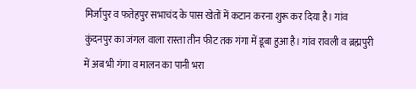मिर्जापुर व फतेहपुर सभाचंद के पास खेतों में कटान करना शुरू कर दिया है। गांव कुंदनपुर का जंगल वाला रास्ता तीन फीट तक गंगा में डूबा हुआ है। गांव रावली व ब्रह्मपुरी में अब भी गंगा व मालन का पानी भरा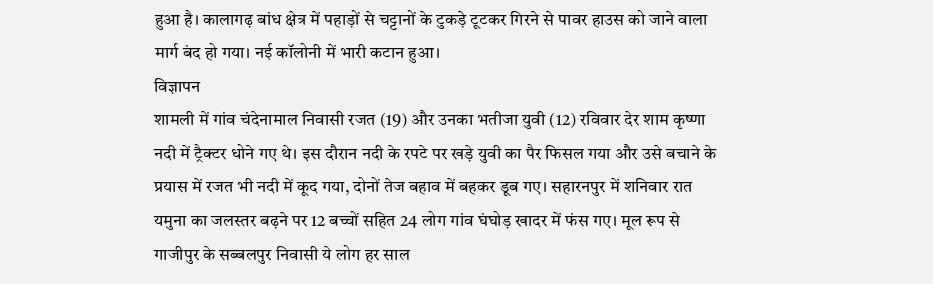हुआ है। कालागढ़ बांध क्षेत्र में पहाड़ों से चट्टानों के टुकड़े टूटकर गिरने से पावर हाउस को जाने वाला मार्ग बंद हो गया। नई कॉलोनी में भारी कटान हुआ।
विज्ञापन
शामली में गांव चंदेनामाल निवासी रजत (19) और उनका भतीजा युवी (12) रविवार देर शाम कृष्णा नदी में ट्रैक्टर धोने गए थे। इस दौरान नदी के रपटे पर खड़े युवी का पैर फिसल गया और उसे बचाने के प्रयास में रजत भी नदी में कूद गया, दोनों तेज बहाव में बहकर डूब गए। सहारनपुर में शनिवार रात यमुना का जलस्तर बढ़ने पर 12 बच्चों सहित 24 लोग गांव घंघोड़ खादर में फंस गए। मूल रूप से गाजीपुर के सब्बलपुर निवासी ये लोग हर साल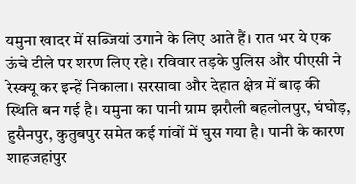यमुना खादर में सब्जियां उगाने के लिए आते हैं। रात भर ये एक ऊंचे टीले पर शरण लिए रहे। रविवार तड़के पुलिस और पीएसी ने रेस्क्यू कर इन्हें निकाला। सरसावा और देहात क्षेत्र में बाढ़ की स्थिति बन गई है। यमुना का पानी ग्राम झरौली बहलोलपुर, घंघोड़, हुसैनपुर, कुतुबपुर समेत कई गांवों में घुस गया है। पानी के कारण शाहजहांपुर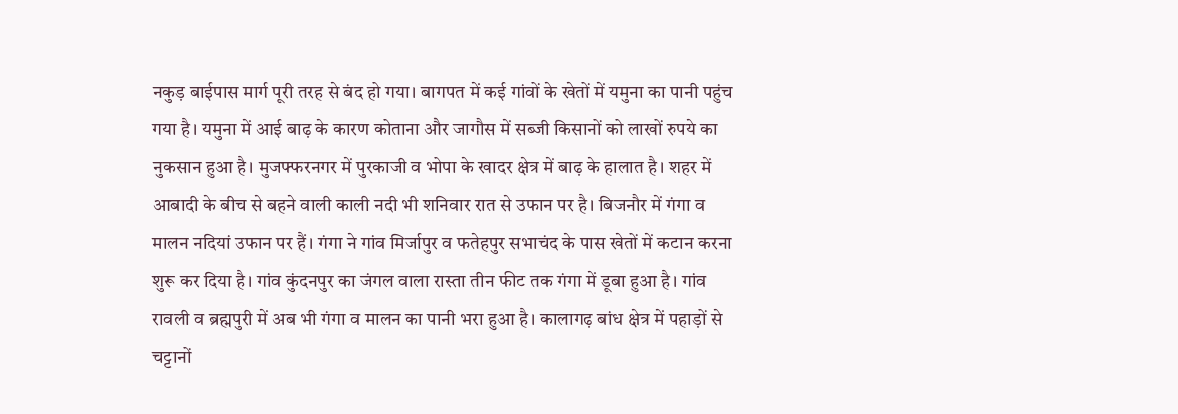नकुड़ बाईपास मार्ग पूरी तरह से बंद हो गया। बागपत में कई गांवों के खेतों में यमुना का पानी पहुंच गया है। यमुना में आई बाढ़ के कारण कोताना और जागौस में सब्जी किसानों को लाखों रुपये का नुकसान हुआ है। मुजफ्फरनगर में पुरकाजी व भोपा के खादर क्षेत्र में बाढ़ के हालात है। शहर में आबादी के बीच से बहने वाली काली नदी भी शनिवार रात से उफान पर है। बिजनौर में गंगा व मालन नदियां उफान पर हैं। गंगा ने गांव मिर्जापुर व फतेहपुर सभाचंद के पास खेतों में कटान करना शुरू कर दिया है। गांव कुंदनपुर का जंगल वाला रास्ता तीन फीट तक गंगा में डूबा हुआ है। गांव रावली व ब्रह्मपुरी में अब भी गंगा व मालन का पानी भरा हुआ है। कालागढ़ बांध क्षेत्र में पहाड़ों से चट्टानों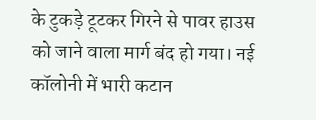के टुकड़े टूटकर गिरने से पावर हाउस को जाने वाला मार्ग बंद हो गया। नई कॉलोनी में भारी कटान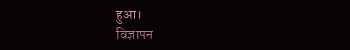हुआ।
विज्ञापन